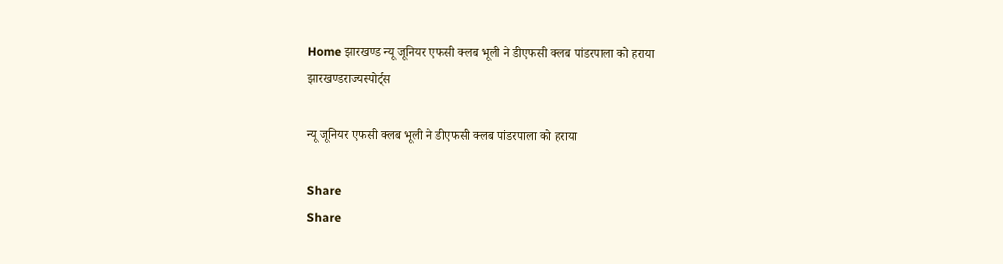Home झारखण्ड न्यू जूनियर एफसी क्लब भूली ने डीएफसी क्लब पांडरपाला को हराया
झारखण्डराज्यस्पोर्ट्स

न्यू जूनियर एफसी क्लब भूली ने डीएफसी क्लब पांडरपाला को हराया

Share
Share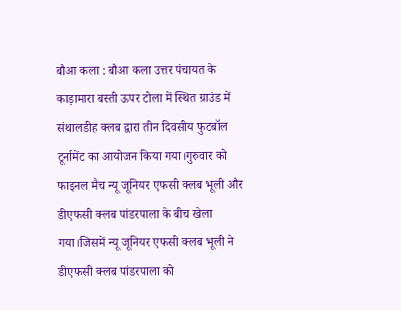बौआ कला : बौआ कला उत्तर पंचायत के काड़ामारा बस्ती ऊपर टोला में स्थित ग्राउंड में संथालडीह क्लब द्वारा तीन दिवसीय फुटबॉल टूर्नामेंट का आयोजन किया गया।गुरुवार को फाइनल मैच न्यू जूनियर एफसी क्लब भूली और डीएफसी क्लब पांडरपाला के बीच खेला गया।जिसमें न्यू जूनियर एफसी क्लब भूली ने डीएफसी क्लब पांडरपाला को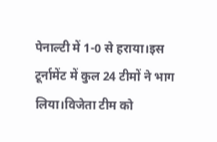पेनाल्टी में 1-0 से हराया।इस टूर्नामेंट में कुल 24 टीमों ने भाग लिया।विजेता टीम को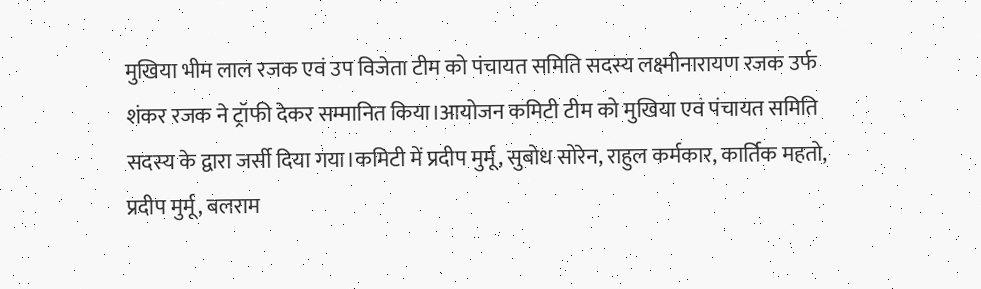मुखिया भीम लाल रजक एवं उप विजेता टीम को पंचायत समिति सदस्य लक्ष्मीनारायण रजक उर्फ शंकर रजक ने ट्रॉफी देकर सम्मानित किया।आयोजन कमिटी टीम को मुखिया एवं पंचायत समिति सदस्य के द्वारा जर्सी दिया गया।कमिटी में प्रदीप मुर्मू, सुबोध सोरेन, राहुल कर्मकार, कार्तिक महतो, प्रदीप मुर्मू, बलराम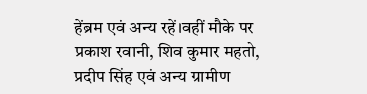हेंब्रम एवं अन्य रहें।वहीं मौके पर प्रकाश रवानी, शिव कुमार महतो, प्रदीप सिंह एवं अन्य ग्रामीण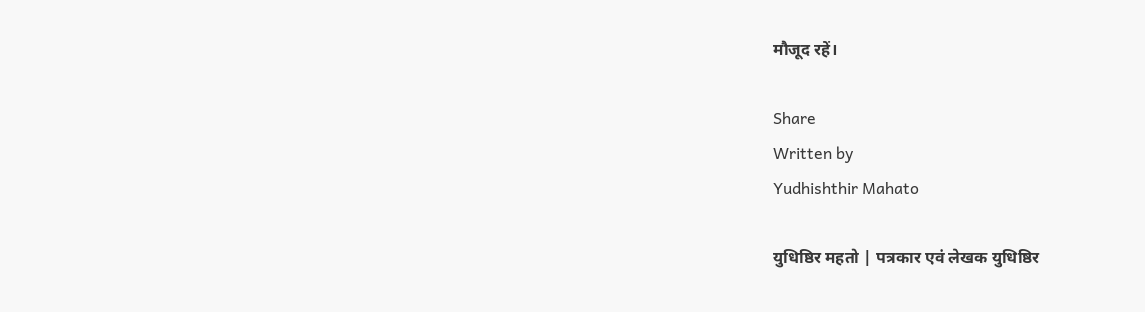मौजूद रहें।

Share
Written by
Yudhishthir Mahato

युधिष्ठिर महतो | पत्रकार एवं लेखक युधिष्ठिर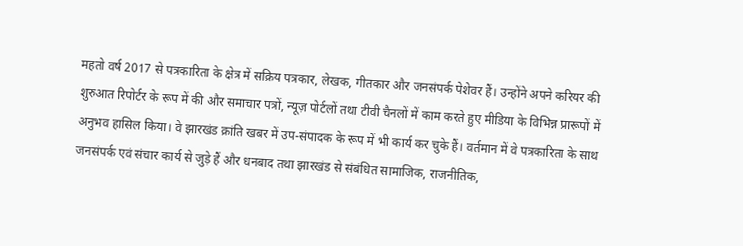महतो वर्ष 2017 से पत्रकारिता के क्षेत्र में सक्रिय पत्रकार, लेखक, गीतकार और जनसंपर्क पेशेवर हैं। उन्होंने अपने करियर की शुरुआत रिपोर्टर के रूप में की और समाचार पत्रों, न्यूज़ पोर्टलों तथा टीवी चैनलों में काम करते हुए मीडिया के विभिन्न प्रारूपों में अनुभव हासिल किया। वे झारखंड क्रांति खबर में उप-संपादक के रूप में भी कार्य कर चुके हैं। वर्तमान में वे पत्रकारिता के साथ जनसंपर्क एवं संचार कार्य से जुड़े हैं और धनबाद तथा झारखंड से संबंधित सामाजिक, राजनीतिक,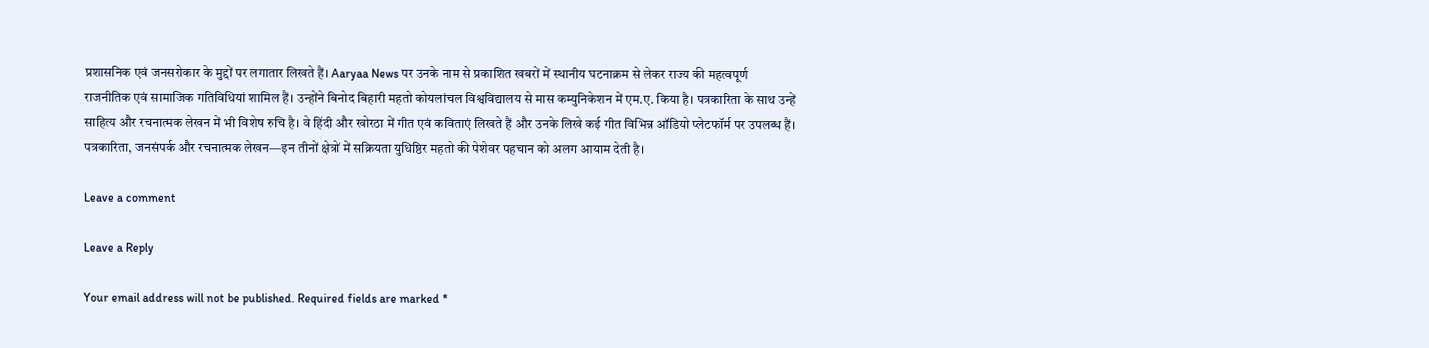प्रशासनिक एवं जनसरोकार के मुद्दों पर लगातार लिखते हैं। Aaryaa News पर उनके नाम से प्रकाशित खबरों में स्थानीय घटनाक्रम से लेकर राज्य की महत्वपूर्ण राजनीतिक एवं सामाजिक गतिविधियां शामिल हैं। उन्होंने बिनोद बिहारी महतो कोयलांचल विश्वविद्यालय से मास कम्युनिकेशन में एम.ए. किया है। पत्रकारिता के साथ उन्हें साहित्य और रचनात्मक लेखन में भी विशेष रुचि है। वे हिंदी और खोरठा में गीत एवं कविताएं लिखते हैं और उनके लिखे कई गीत विभिन्न ऑडियो प्लेटफॉर्म पर उपलब्ध हैं। पत्रकारिता, जनसंपर्क और रचनात्मक लेखन—इन तीनों क्षेत्रों में सक्रियता युधिष्ठिर महतो की पेशेवर पहचान को अलग आयाम देती है।

Leave a comment

Leave a Reply

Your email address will not be published. Required fields are marked *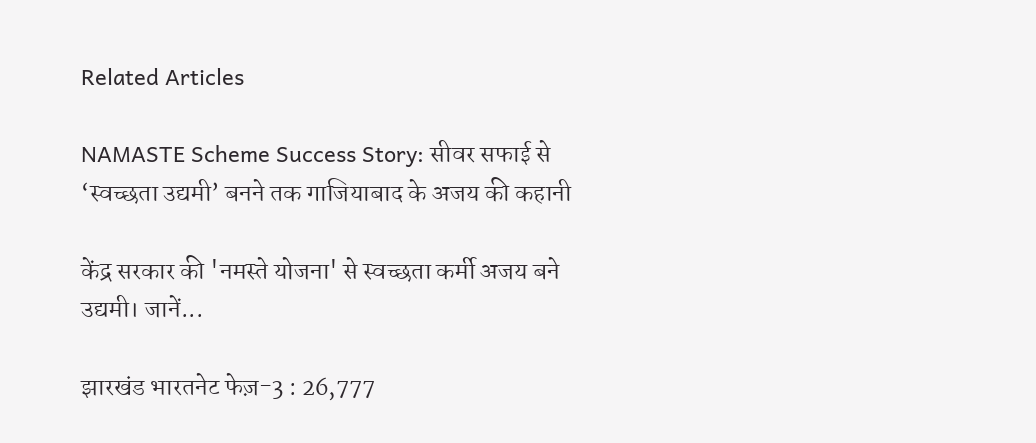Related Articles

NAMASTE Scheme Success Story: सीवर सफाई से ‘स्वच्छता उद्यमी’ बनने तक गाजियाबाद के अजय की कहानी

केंद्र सरकार की 'नमस्ते योजना' से स्वच्छता कर्मी अजय बने उद्यमी। जानें...

झारखंड भारतनेट फेज़-3 : 26,777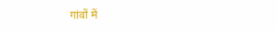गांवों में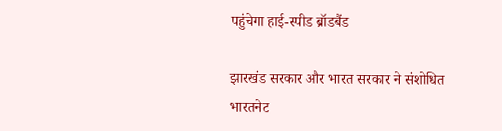पहुंचेगा हाई-स्पीड ब्रॉडबैंड

झारखंड सरकार और भारत सरकार ने संशोधित भारतनेट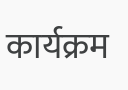कार्यक्रम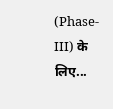(Phase-III) के लिए...